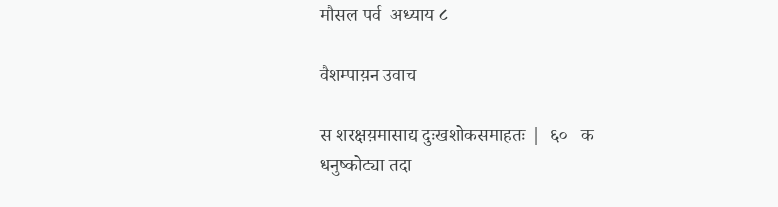मौसल पर्व  अध्याय ८

वैशम्पाय़न उवाच

स शरक्षय़मासाद्य दुःखशोकसमाहतः |  ६०   क
धनुष्कोट्या तदा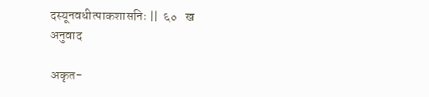दस्यूनवधीत्पाकशासनिः ||  ६०   ख
अनुवाद

अकृत-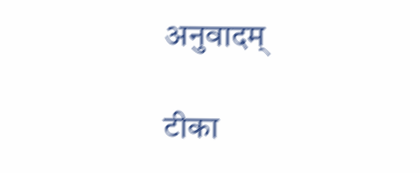अनुवादम्

टीका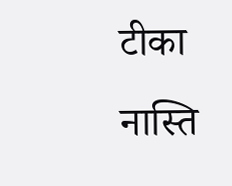टीका नास्ति